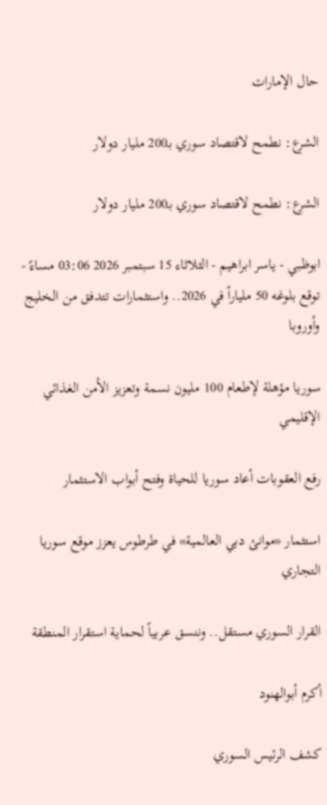حال الإمارات

الشرع: نطمح لاقتصاد سوري بـ200 مليار دولار

الشرع: نطمح لاقتصاد سوري بـ200 مليار دولار

ابوظبي - ياسر ابراهيم - الثلاثاء 15 سبتمبر 2026 03:06 مساءً - توقع بلوغه 50 ملياراً في 2026.. واستثمارات تتدفق من الخليج وأوروبا

سوريا مؤهلة لإطعام 100 مليون نسمة وتعزيز الأمن الغذائي الإقليمي

رفع العقوبات أعاد سوريا للحياة وفتح أبواب الاستثمار

استثمار «موانئ دبي العالمية» في طرطوس يعزز موقع سوريا التجاري

القرار السوري مستقل.. وننسق عربياً لحماية استقرار المنطقة

أكرم أبوالهنود

كشف الرئيس السوري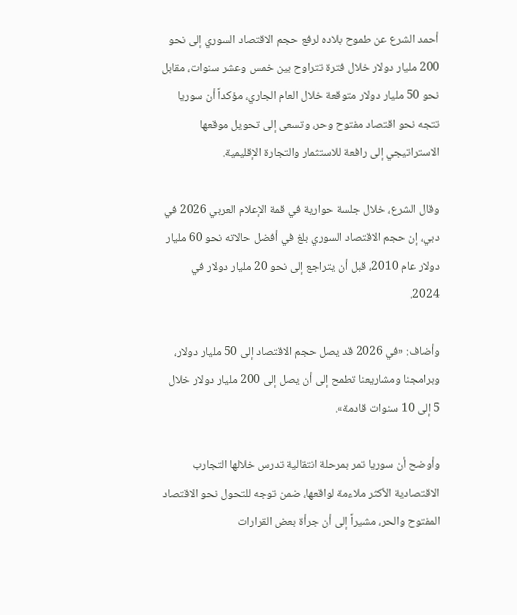أحمد الشرع عن طموح بلاده لرفع حجم الاقتصاد السوري إلى نحو 200 مليار دولار خلال فترة تتراوح بين خمس وعشر سنوات، مقابل نحو 50 مليار دولار متوقعة خلال العام الجاري، مؤكداً أن سوريا تتجه نحو اقتصاد مفتوح وحر، وتسعى إلى تحويل موقعها الاستراتيجي إلى رافعة للاستثمار والتجارة الإقليمية.

وقال الشرع، خلال جلسة حوارية في قمة الإعلام العربي 2026 في دبي، إن حجم الاقتصاد السوري بلغ في أفضل حالاته نحو 60 مليار دولار عام 2010، قبل أن يتراجع إلى نحو 20 مليار دولار في 2024.

وأضاف: «في 2026 قد يصل حجم الاقتصاد إلى 50 مليار دولار، وبرامجنا ومشاريعنا تطمح إلى أن يصل إلى 200 مليار دولار خلال 5 إلى 10 سنوات قادمة».

وأوضح أن سوريا تمر بمرحلة انتقالية تدرس خلالها التجارب الاقتصادية الأكثر ملاءمة لواقعها، ضمن توجه للتحول نحو الاقتصاد المفتوح والحر، مشيراً إلى أن جرأة بعض القرارات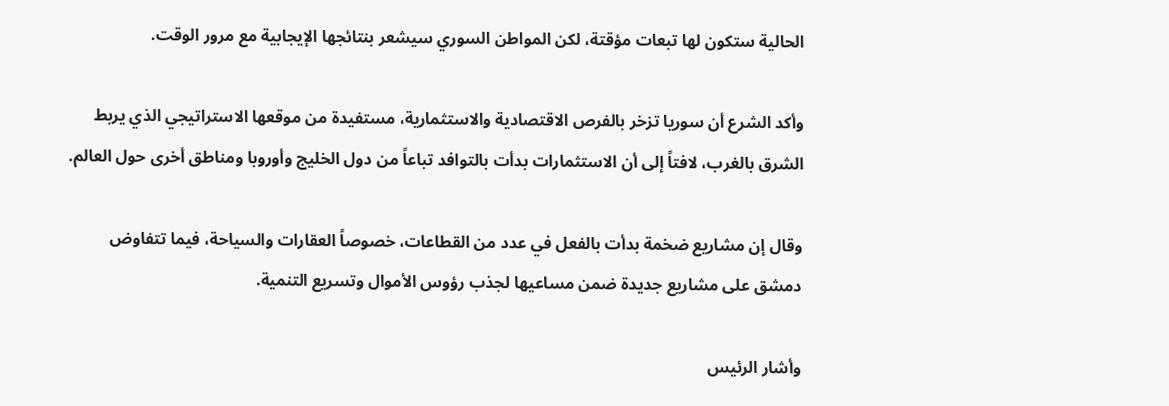الحالية ستكون لها تبعات مؤقتة، لكن المواطن السوري سيشعر بنتائجها الإيجابية مع مرور الوقت.

وأكد الشرع أن سوريا تزخر بالفرص الاقتصادية والاستثمارية، مستفيدة من موقعها الاستراتيجي الذي يربط الشرق بالغرب، لافتاً إلى أن الاستثمارات بدأت بالتوافد تباعاً من دول الخليج وأوروبا ومناطق أخرى حول العالم.

وقال إن مشاريع ضخمة بدأت بالفعل في عدد من القطاعات، خصوصاً العقارات والسياحة، فيما تتفاوض دمشق على مشاريع جديدة ضمن مساعيها لجذب رؤوس الأموال وتسريع التنمية.

وأشار الرئيس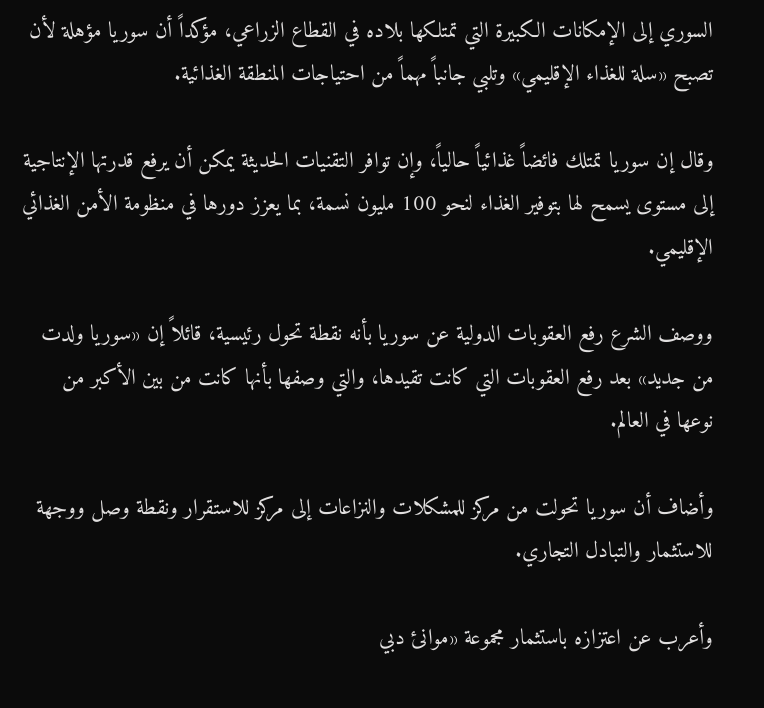السوري إلى الإمكانات الكبيرة التي تمتلكها بلاده في القطاع الزراعي، مؤكداً أن سوريا مؤهلة لأن تصبح «سلة للغذاء الإقليمي» وتلبي جانباً مهماً من احتياجات المنطقة الغذائية.

وقال إن سوريا تمتلك فائضاً غذائياً حالياً، وإن توافر التقنيات الحديثة يمكن أن يرفع قدرتها الإنتاجية إلى مستوى يسمح لها بتوفير الغذاء لنحو 100 مليون نسمة، بما يعزز دورها في منظومة الأمن الغذائي الإقليمي.

ووصف الشرع رفع العقوبات الدولية عن سوريا بأنه نقطة تحول رئيسية، قائلاً إن «سوريا ولدت من جديد» بعد رفع العقوبات التي كانت تقيدها، والتي وصفها بأنها كانت من بين الأكبر من نوعها في العالم.

وأضاف أن سوريا تحولت من مركز للمشكلات والنزاعات إلى مركز للاستقرار ونقطة وصل ووجهة للاستثمار والتبادل التجاري.

وأعرب عن اعتزازه باستثمار مجموعة «موانئ دبي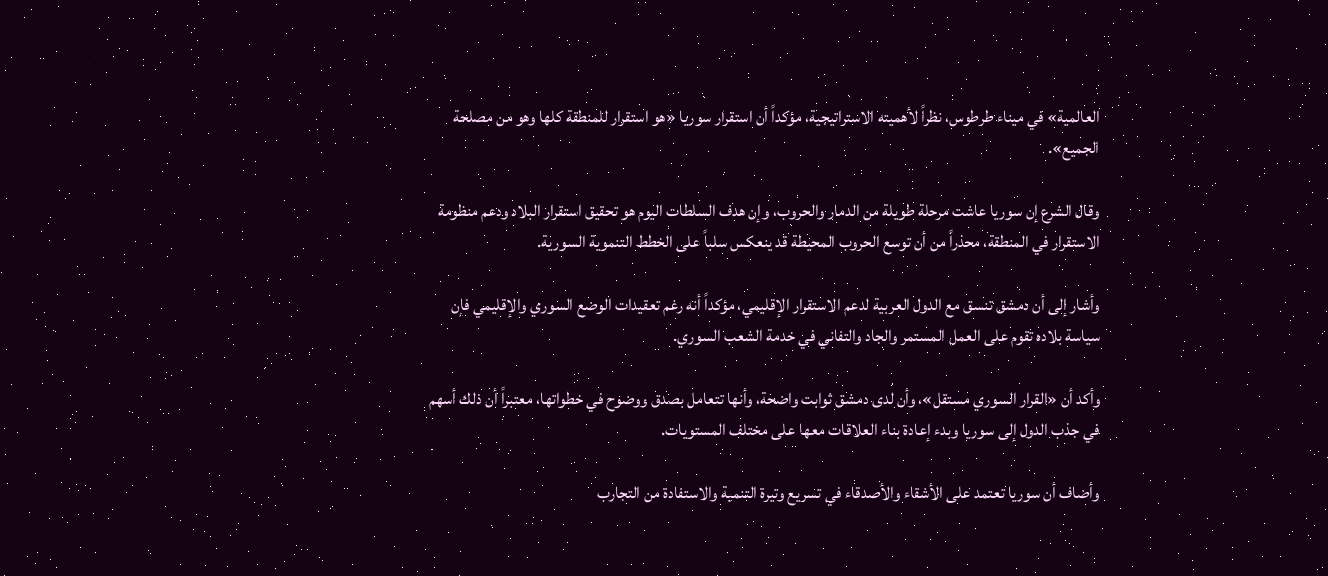العالمية» في ميناء طرطوس، نظراً لأهميته الاستراتيجية، مؤكداً أن استقرار سوريا «هو استقرار للمنطقة كلها وهو من مصلحة الجميع».

وقال الشرع إن سوريا عاشت مرحلة طويلة من الدمار والحروب، وإن هدف السلطات اليوم هو تحقيق استقرار البلاد ودعم منظومة الاستقرار في المنطقة، محذراً من أن توسع الحروب المحيطة قد ينعكس سلباً على الخطط التنموية السورية.

وأشار إلى أن دمشق تنسق مع الدول العربية لدعم الاستقرار الإقليمي، مؤكداً أنه رغم تعقيدات الوضع السوري والإقليمي فإن سياسة بلاده تقوم على العمل المستمر والجاد والتفاني في خدمة الشعب السوري.

وأكد أن «القرار السوري مستقل»، وأن لدى دمشق ثوابت واضحة، وأنها تتعامل بصدق ووضوح في خطواتها، معتبراً أن ذلك أسهم في جذب الدول إلى سوريا وبدء إعادة بناء العلاقات معها على مختلف المستويات.

وأضاف أن سوريا تعتمد على الأشقاء والأصدقاء في تسريع وتيرة التنمية والاستفادة من التجارب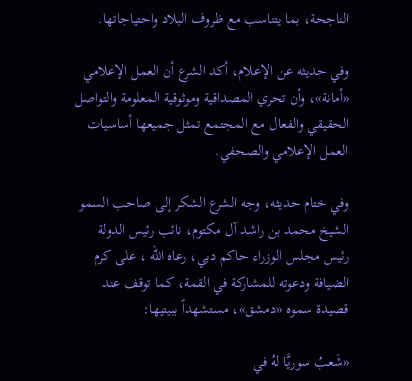الناجحة، بما يتناسب مع ظروف البلاد واحتياجاتها.

وفي حديثه عن الإعلام، أكد الشرع أن العمل الإعلامي «أمانة»، وأن تحري المصداقية وموثوقية المعلومة والتواصل الحقيقي والفعال مع المجتمع تمثل جميعها أساسيات العمل الإعلامي والصحفي.

وفي ختام حديثه، وجه الشرع الشكر إلى صاحب السمو الشيخ محمد بن راشد آل مكتوم، نائب رئيس الدولة رئيس مجلس الوزراء حاكم دبي، رعاه الله ، على كرم الضيافة ودعوته للمشاركة في القمة، كما توقف عند قصيدة سموه «دمشق»، مستشهداً ببيتيها:

«شَعبُ سوريَّا لهُ في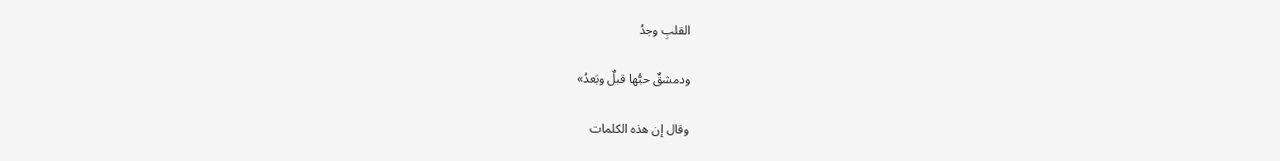القلبِ وجدُ

ودمشقٌ حبُّها قبلٌ وبَعدُ»

وقال إن هذه الكلمات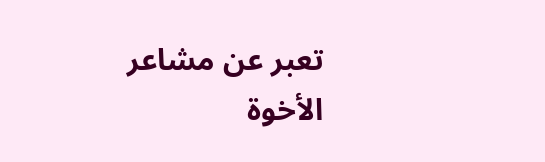تعبر عن مشاعر الأخوة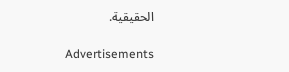الحقيقية.

Advertisements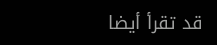قد تقرأ أيضا